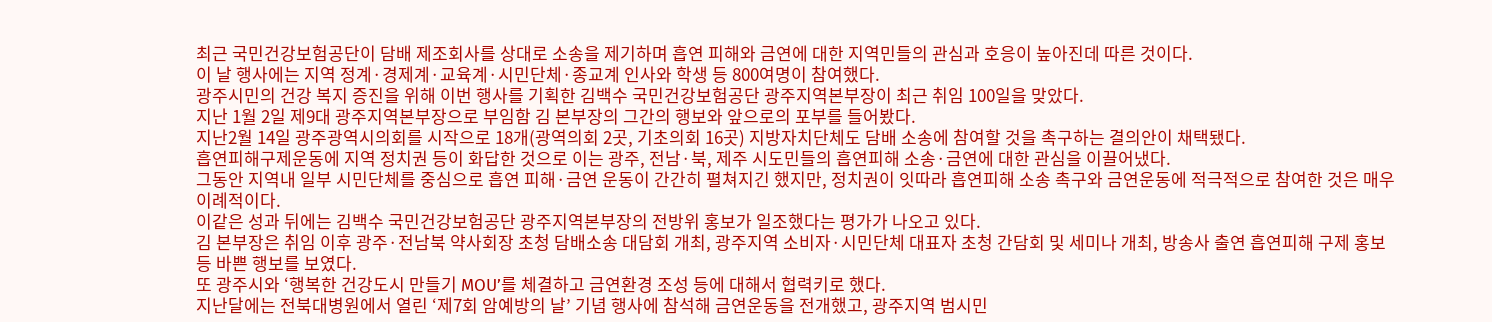최근 국민건강보험공단이 담배 제조회사를 상대로 소송을 제기하며 흡연 피해와 금연에 대한 지역민들의 관심과 호응이 높아진데 따른 것이다.
이 날 행사에는 지역 정계·경제계·교육계·시민단체·종교계 인사와 학생 등 800여명이 참여했다.
광주시민의 건강 복지 증진을 위해 이번 행사를 기획한 김백수 국민건강보험공단 광주지역본부장이 최근 취임 100일을 맞았다.
지난 1월 2일 제9대 광주지역본부장으로 부임함 김 본부장의 그간의 행보와 앞으로의 포부를 들어봤다.
지난2월 14일 광주광역시의회를 시작으로 18개(광역의회 2곳, 기초의회 16곳) 지방자치단체도 담배 소송에 참여할 것을 촉구하는 결의안이 채택됐다.
흡연피해구제운동에 지역 정치권 등이 화답한 것으로 이는 광주, 전남·북, 제주 시도민들의 흡연피해 소송·금연에 대한 관심을 이끌어냈다.
그동안 지역내 일부 시민단체를 중심으로 흡연 피해·금연 운동이 간간히 펼쳐지긴 했지만, 정치권이 잇따라 흡연피해 소송 촉구와 금연운동에 적극적으로 참여한 것은 매우 이례적이다.
이같은 성과 뒤에는 김백수 국민건강보험공단 광주지역본부장의 전방위 홍보가 일조했다는 평가가 나오고 있다.
김 본부장은 취임 이후 광주·전남북 약사회장 초청 담배소송 대담회 개최, 광주지역 소비자·시민단체 대표자 초청 간담회 및 세미나 개최, 방송사 출연 흡연피해 구제 홍보 등 바쁜 행보를 보였다.
또 광주시와 ‘행복한 건강도시 만들기 MOU’를 체결하고 금연환경 조성 등에 대해서 협력키로 했다.
지난달에는 전북대병원에서 열린 ‘제7회 암예방의 날’ 기념 행사에 참석해 금연운동을 전개했고, 광주지역 범시민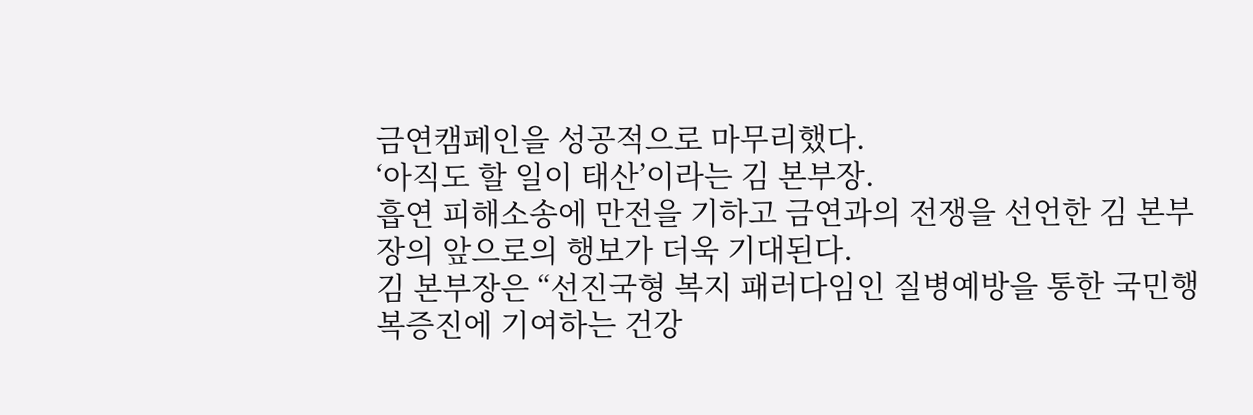금연캠페인을 성공적으로 마무리했다.
‘아직도 할 일이 태산’이라는 김 본부장.
흡연 피해소송에 만전을 기하고 금연과의 전쟁을 선언한 김 본부장의 앞으로의 행보가 더욱 기대된다.
김 본부장은 “선진국형 복지 패러다임인 질병예방을 통한 국민행복증진에 기여하는 건강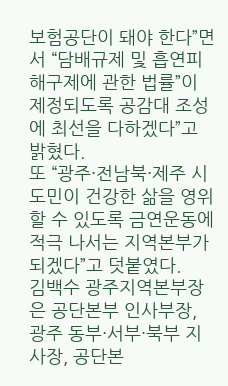보험공단이 돼야 한다”면서 “담배규제 및 흡연피해구제에 관한 법률”이 제정되도록 공감대 조성에 최선을 다하겠다”고 밝혔다.
또 “광주·전남북·제주 시도민이 건강한 삶을 영위할 수 있도록 금연운동에 적극 나서는 지역본부가 되겠다”고 덧붙였다.
김백수 광주지역본부장은 공단본부 인사부장, 광주 동부·서부·북부 지사장, 공단본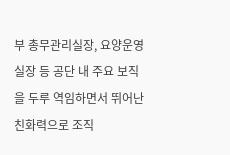부 총무관리실장, 요양운영실장 등 공단 내 주요 보직을 두루 역임하면서 뛰어난 친화력으로 조직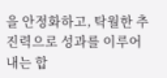을 안정화하고, 탁월한 추진력으로 성과를 이루어내는 합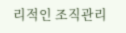리적인 조직관리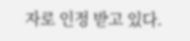자로 인정 받고 있다.